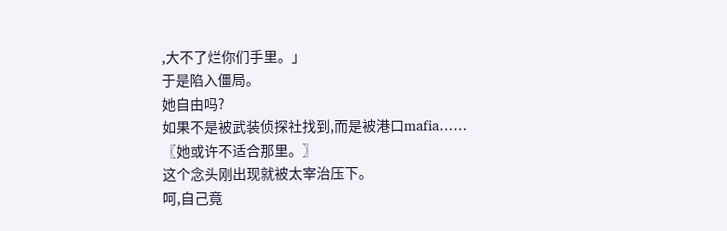,大不了烂你们手里。」
于是陷入僵局。
她自由吗?
如果不是被武装侦探社找到,而是被港口mafia……
〖她或许不适合那里。〗
这个念头刚出现就被太宰治压下。
呵,自己竟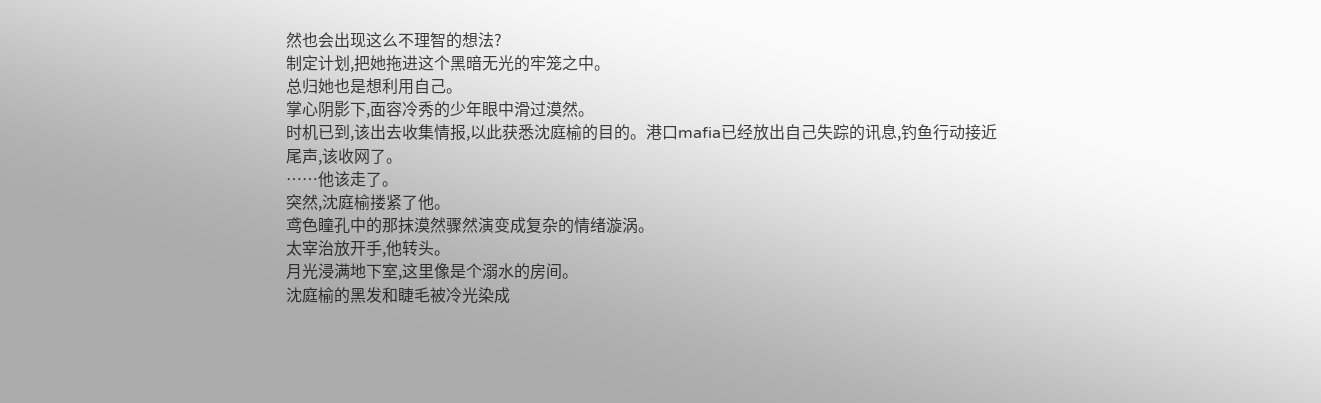然也会出现这么不理智的想法?
制定计划,把她拖进这个黑暗无光的牢笼之中。
总归她也是想利用自己。
掌心阴影下,面容冷秀的少年眼中滑过漠然。
时机已到,该出去收集情报,以此获悉沈庭榆的目的。港口mafia已经放出自己失踪的讯息,钓鱼行动接近尾声,该收网了。
……他该走了。
突然,沈庭榆搂紧了他。
鸢色瞳孔中的那抹漠然骤然演变成复杂的情绪漩涡。
太宰治放开手,他转头。
月光浸满地下室,这里像是个溺水的房间。
沈庭榆的黑发和睫毛被冷光染成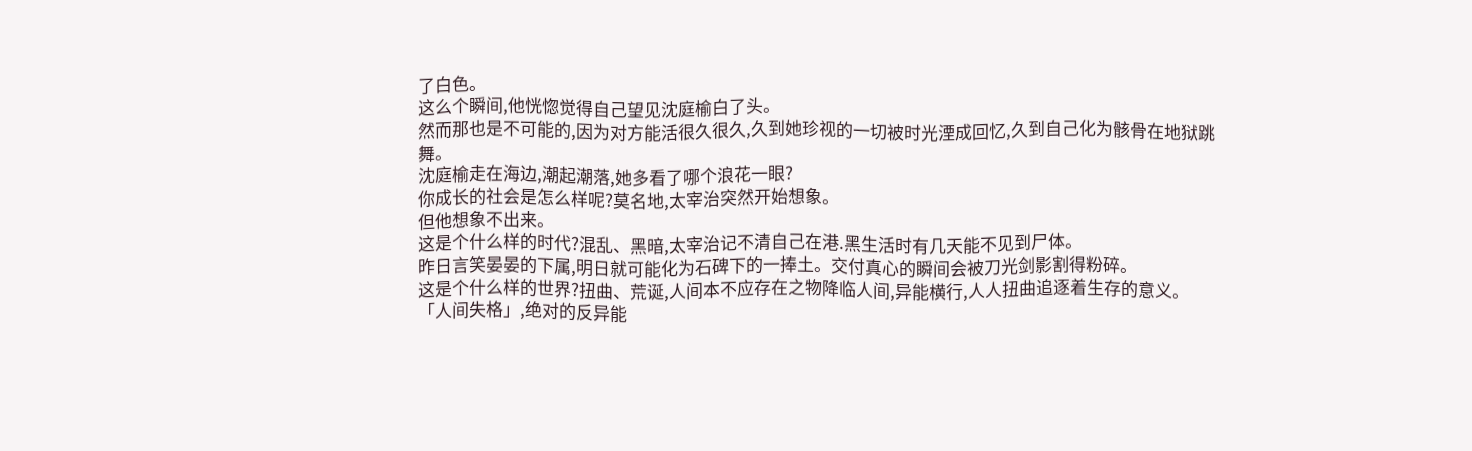了白色。
这么个瞬间,他恍惚觉得自己望见沈庭榆白了头。
然而那也是不可能的,因为对方能活很久很久,久到她珍视的一切被时光湮成回忆,久到自己化为骸骨在地狱跳舞。
沈庭榆走在海边,潮起潮落,她多看了哪个浪花一眼?
你成长的社会是怎么样呢?莫名地,太宰治突然开始想象。
但他想象不出来。
这是个什么样的时代?混乱、黑暗,太宰治记不清自己在港.黑生活时有几天能不见到尸体。
昨日言笑晏晏的下属,明日就可能化为石碑下的一捧土。交付真心的瞬间会被刀光剑影割得粉碎。
这是个什么样的世界?扭曲、荒诞,人间本不应存在之物降临人间,异能横行,人人扭曲追逐着生存的意义。
「人间失格」,绝对的反异能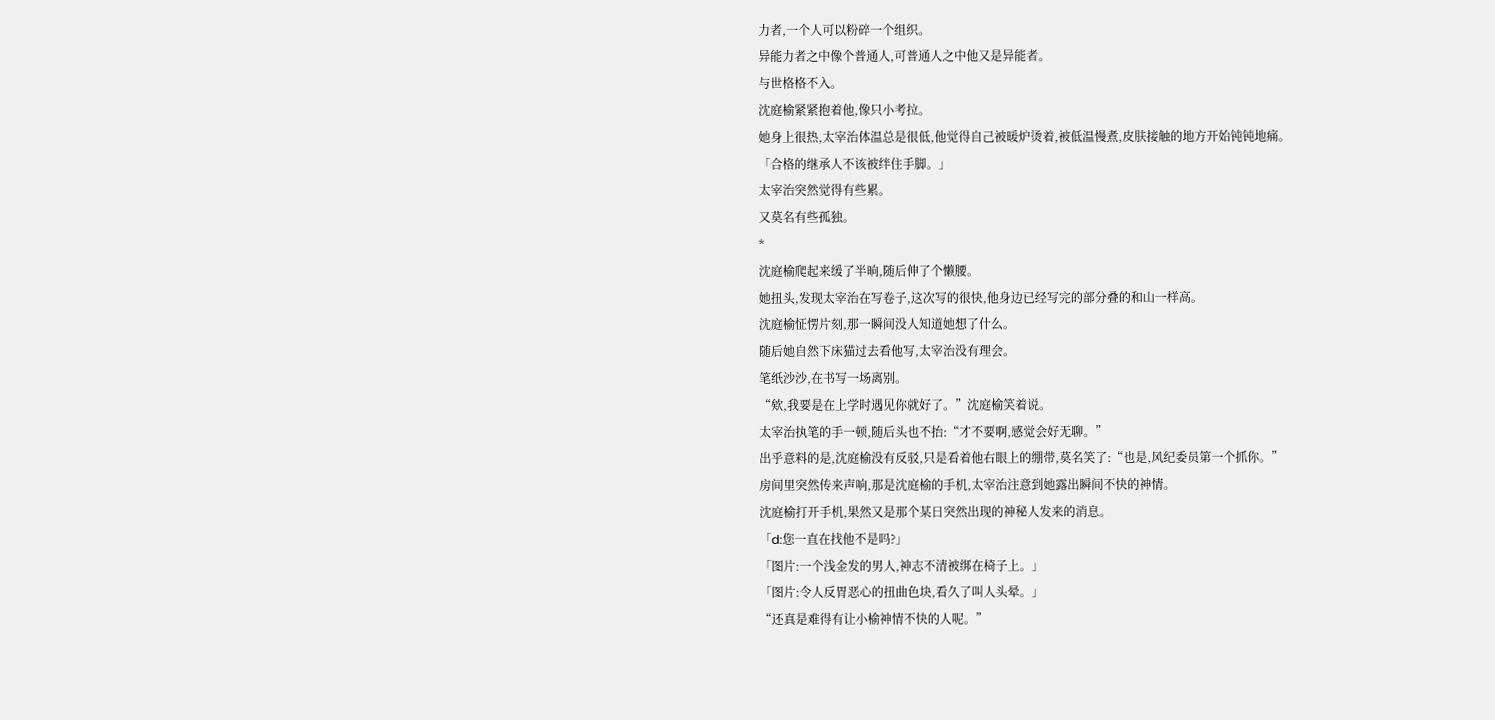力者,一个人可以粉碎一个组织。
异能力者之中像个普通人,可普通人之中他又是异能者。
与世格格不入。
沈庭榆紧紧抱着他,像只小考拉。
她身上很热,太宰治体温总是很低,他觉得自己被暖炉烫着,被低温慢煮,皮肤接触的地方开始钝钝地痛。
「合格的继承人不该被绊住手脚。」
太宰治突然觉得有些累。
又莫名有些孤独。
*
沈庭榆爬起来缓了半晌,随后伸了个懒腰。
她扭头,发现太宰治在写卷子,这次写的很快,他身边已经写完的部分叠的和山一样高。
沈庭榆怔愣片刻,那一瞬间没人知道她想了什么。
随后她自然下床猫过去看他写,太宰治没有理会。
笔纸沙沙,在书写一场离别。
“欸,我要是在上学时遇见你就好了。”沈庭榆笑着说。
太宰治执笔的手一顿,随后头也不抬:“才不要啊,感觉会好无聊。”
出乎意料的是,沈庭榆没有反驳,只是看着他右眼上的绷带,莫名笑了:“也是,风纪委员第一个抓你。”
房间里突然传来声响,那是沈庭榆的手机,太宰治注意到她露出瞬间不快的神情。
沈庭榆打开手机,果然又是那个某日突然出现的神秘人发来的消息。
「d:您一直在找他不是吗?」
「图片:一个浅金发的男人,神志不清被绑在椅子上。」
「图片:令人反胃恶心的扭曲色块,看久了叫人头晕。」
“还真是难得有让小榆神情不快的人呢。”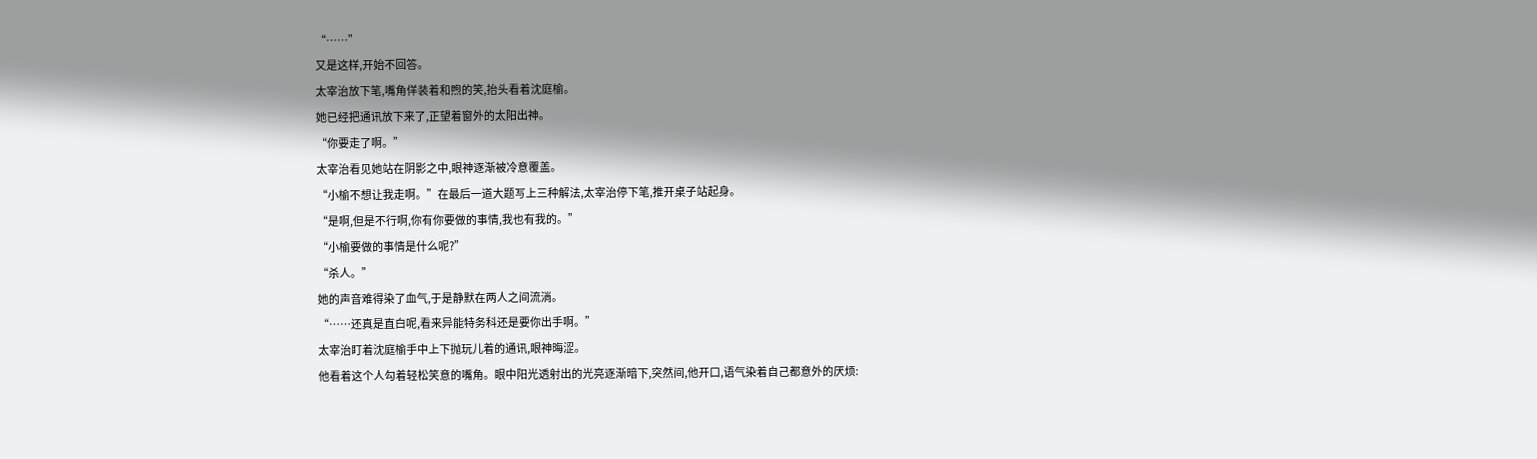“……”
又是这样,开始不回答。
太宰治放下笔,嘴角佯装着和煦的笑,抬头看着沈庭榆。
她已经把通讯放下来了,正望着窗外的太阳出神。
“你要走了啊。”
太宰治看见她站在阴影之中,眼神逐渐被冷意覆盖。
“小榆不想让我走啊。”在最后一道大题写上三种解法,太宰治停下笔,推开桌子站起身。
“是啊,但是不行啊,你有你要做的事情,我也有我的。”
“小榆要做的事情是什么呢?”
“杀人。”
她的声音难得染了血气,于是静默在两人之间流淌。
“……还真是直白呢,看来异能特务科还是要你出手啊。”
太宰治盯着沈庭榆手中上下抛玩儿着的通讯,眼神晦涩。
他看着这个人勾着轻松笑意的嘴角。眼中阳光透射出的光亮逐渐暗下,突然间,他开口,语气染着自己都意外的厌烦: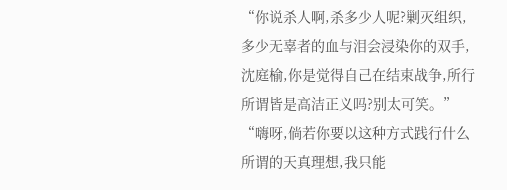“你说杀人啊,杀多少人呢?剿灭组织,多少无辜者的血与泪会浸染你的双手,沈庭榆,你是觉得自己在结束战争,所行所谓皆是高洁正义吗?别太可笑。”
“嗨呀,倘若你要以这种方式践行什么所谓的天真理想,我只能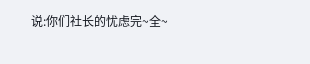说:你们社长的忧虑完~全~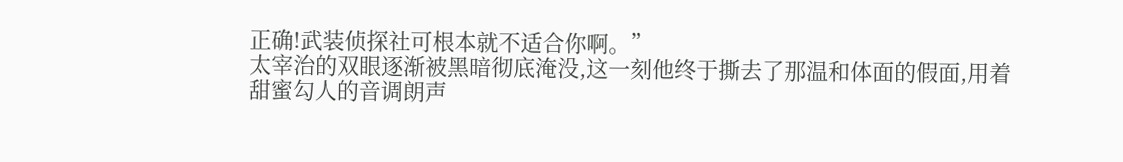正确!武装侦探社可根本就不适合你啊。”
太宰治的双眼逐渐被黑暗彻底淹没,这一刻他终于撕去了那温和体面的假面,用着甜蜜勾人的音调朗声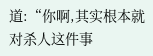道:“你啊,其实根本就对杀人这件事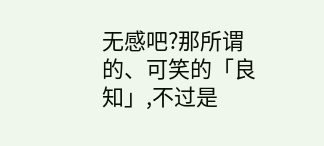无感吧?那所谓的、可笑的「良知」,不过是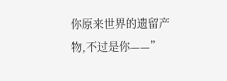你原来世界的遗留产物,不过是你——”